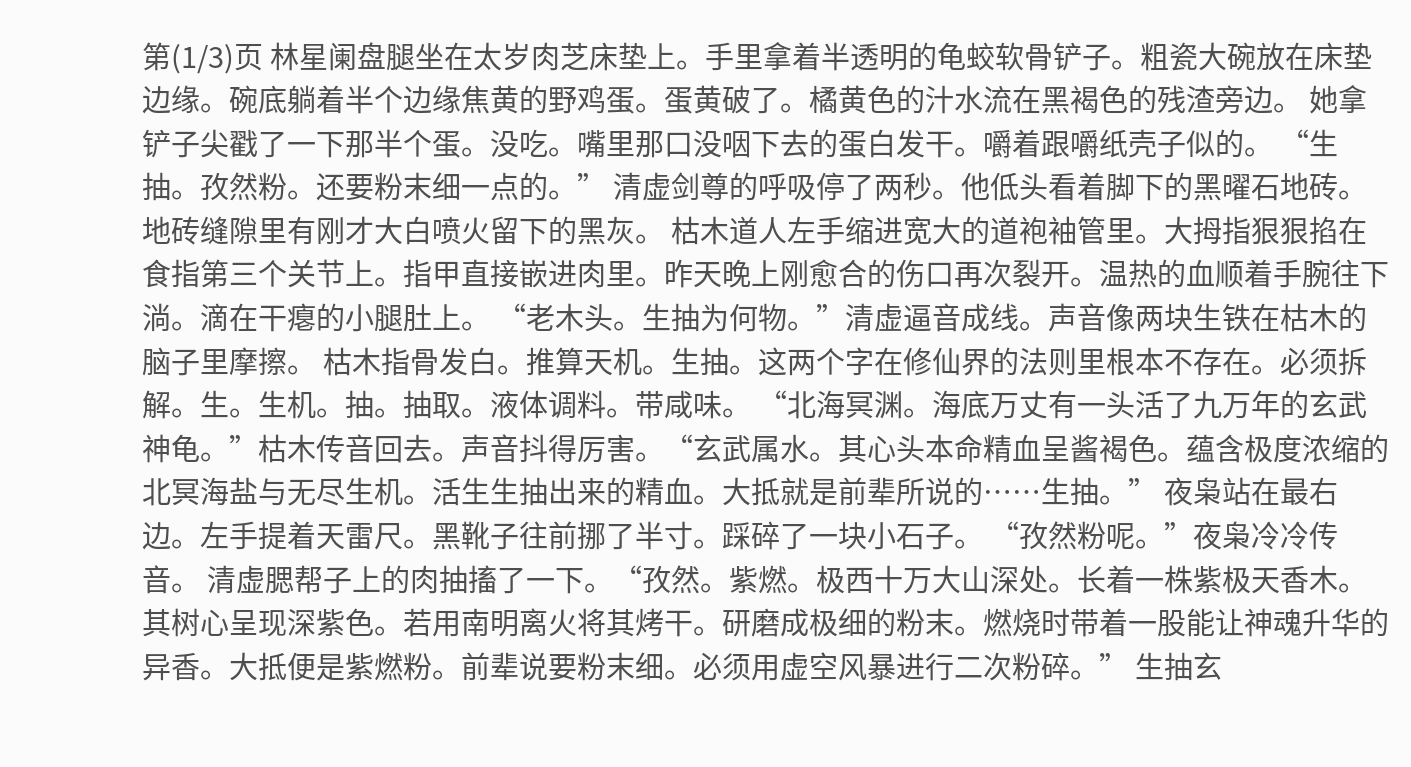第(1/3)页 林星阑盘腿坐在太岁肉芝床垫上。手里拿着半透明的龟蛟软骨铲子。粗瓷大碗放在床垫边缘。碗底躺着半个边缘焦黄的野鸡蛋。蛋黄破了。橘黄色的汁水流在黑褐色的残渣旁边。 她拿铲子尖戳了一下那半个蛋。没吃。嘴里那口没咽下去的蛋白发干。嚼着跟嚼纸壳子似的。 “生抽。孜然粉。还要粉末细一点的。” 清虚剑尊的呼吸停了两秒。他低头看着脚下的黑曜石地砖。地砖缝隙里有刚才大白喷火留下的黑灰。 枯木道人左手缩进宽大的道袍袖管里。大拇指狠狠掐在食指第三个关节上。指甲直接嵌进肉里。昨天晚上刚愈合的伤口再次裂开。温热的血顺着手腕往下淌。滴在干瘪的小腿肚上。 “老木头。生抽为何物。”清虚逼音成线。声音像两块生铁在枯木的脑子里摩擦。 枯木指骨发白。推算天机。生抽。这两个字在修仙界的法则里根本不存在。必须拆解。生。生机。抽。抽取。液体调料。带咸味。 “北海冥渊。海底万丈有一头活了九万年的玄武神龟。”枯木传音回去。声音抖得厉害。“玄武属水。其心头本命精血呈酱褐色。蕴含极度浓缩的北冥海盐与无尽生机。活生生抽出来的精血。大抵就是前辈所说的……生抽。” 夜枭站在最右边。左手提着天雷尺。黑靴子往前挪了半寸。踩碎了一块小石子。 “孜然粉呢。”夜枭冷冷传音。 清虚腮帮子上的肉抽搐了一下。“孜然。紫燃。极西十万大山深处。长着一株紫极天香木。其树心呈现深紫色。若用南明离火将其烤干。研磨成极细的粉末。燃烧时带着一股能让神魂升华的异香。大抵便是紫燃粉。前辈说要粉末细。必须用虚空风暴进行二次粉碎。” 生抽玄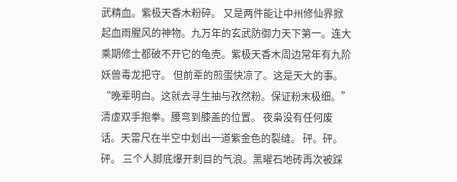武精血。紫极天香木粉碎。 又是两件能让中州修仙界掀起血雨腥风的神物。九万年的玄武防御力天下第一。连大乘期修士都破不开它的龟壳。紫极天香木周边常年有九阶妖兽毒龙把守。 但前辈的煎蛋快凉了。这是天大的事。 “晚辈明白。这就去寻生抽与孜然粉。保证粉末极细。”清虚双手抱拳。腰弯到膝盖的位置。 夜枭没有任何废话。天雷尺在半空中划出一道紫金色的裂缝。 砰。砰。砰。 三个人脚底爆开刺目的气浪。黑曜石地砖再次被踩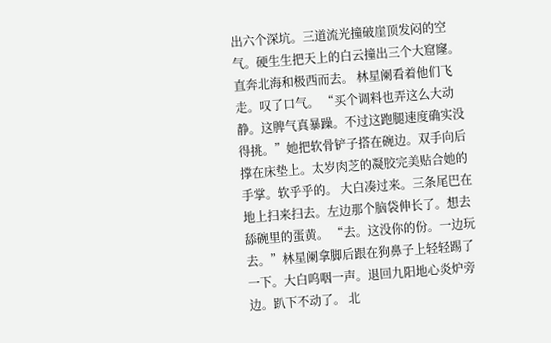出六个深坑。三道流光撞破崖顶发闷的空气。硬生生把天上的白云撞出三个大窟窿。直奔北海和极西而去。 林星阑看着他们飞走。叹了口气。 “买个调料也弄这么大动静。这脾气真暴躁。不过这跑腿速度确实没得挑。”她把软骨铲子搭在碗边。双手向后撑在床垫上。太岁肉芝的凝胶完美贴合她的手掌。软乎乎的。 大白凑过来。三条尾巴在地上扫来扫去。左边那个脑袋伸长了。想去舔碗里的蛋黄。 “去。这没你的份。一边玩去。”林星阑拿脚后跟在狗鼻子上轻轻踢了一下。大白呜咽一声。退回九阳地心炎炉旁边。趴下不动了。 北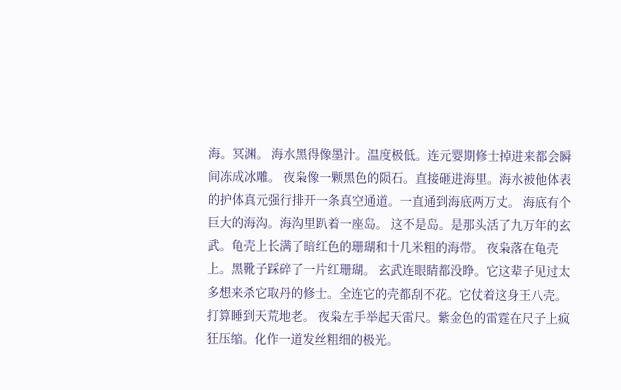海。冥渊。 海水黑得像墨汁。温度极低。连元婴期修士掉进来都会瞬间冻成冰雕。 夜枭像一颗黑色的陨石。直接砸进海里。海水被他体表的护体真元强行排开一条真空通道。一直通到海底两万丈。 海底有个巨大的海沟。海沟里趴着一座岛。 这不是岛。是那头活了九万年的玄武。龟壳上长满了暗红色的珊瑚和十几米粗的海带。 夜枭落在龟壳上。黑靴子踩碎了一片红珊瑚。 玄武连眼睛都没睁。它这辈子见过太多想来杀它取丹的修士。全连它的壳都刮不花。它仗着这身王八壳。打算睡到天荒地老。 夜枭左手举起天雷尺。紫金色的雷霆在尺子上疯狂压缩。化作一道发丝粗细的极光。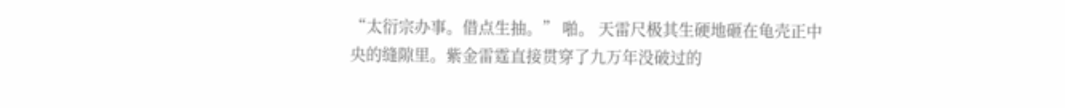“太衍宗办事。借点生抽。” 啪。 天雷尺极其生硬地砸在龟壳正中央的缝隙里。紫金雷霆直接贯穿了九万年没破过的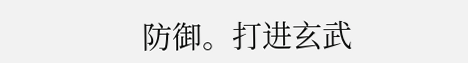防御。打进玄武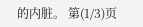的内脏。 第(1/3)页